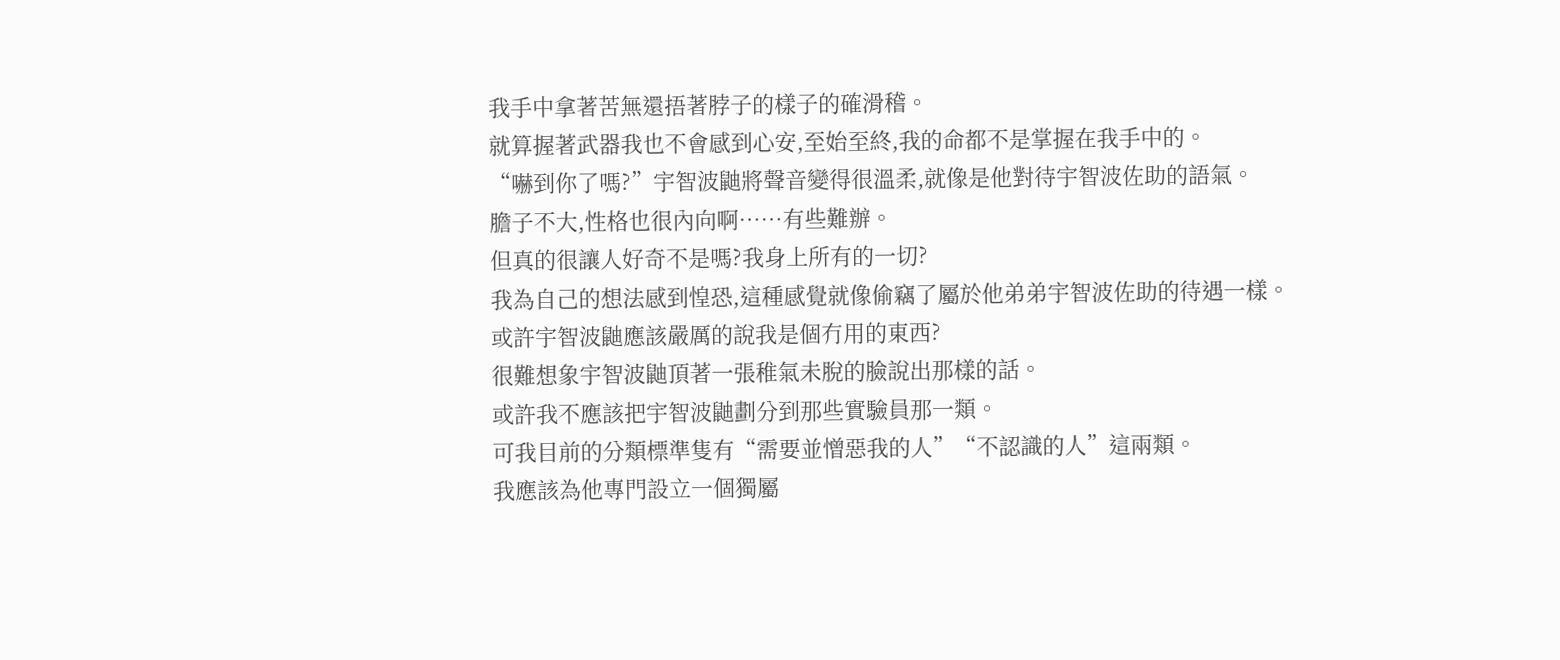我手中拿著苦無還捂著脖子的樣子的確滑稽。
就算握著武器我也不會感到心安,至始至終,我的命都不是掌握在我手中的。
“嚇到你了嗎?”宇智波鼬將聲音變得很溫柔,就像是他對待宇智波佐助的語氣。
膽子不大,性格也很內向啊……有些難辦。
但真的很讓人好奇不是嗎?我身上所有的一切?
我為自己的想法感到惶恐,這種感覺就像偷竊了屬於他弟弟宇智波佐助的待遇一樣。
或許宇智波鼬應該嚴厲的說我是個冇用的東西?
很難想象宇智波鼬頂著一張稚氣未脫的臉說出那樣的話。
或許我不應該把宇智波鼬劃分到那些實驗員那一類。
可我目前的分類標準隻有“需要並憎惡我的人”“不認識的人”這兩類。
我應該為他專門設立一個獨屬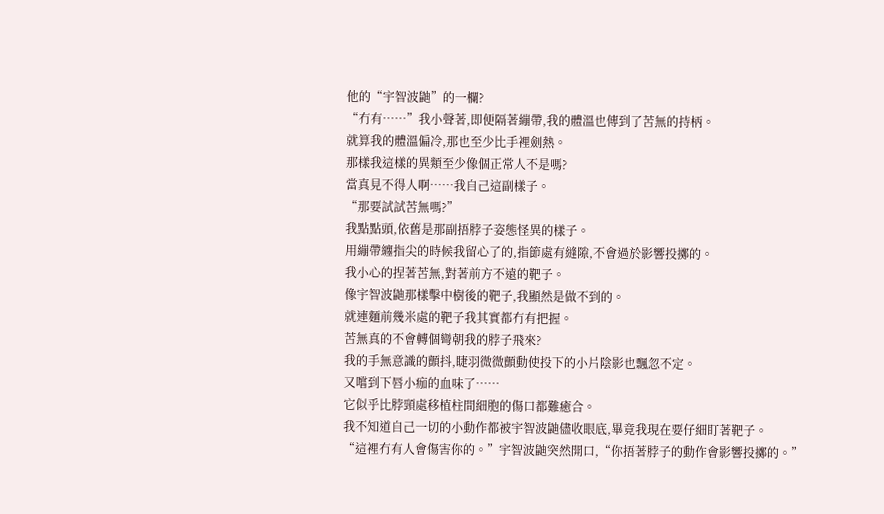他的“宇智波鼬”的一欄?
“冇有……”我小聲著,即便隔著繃帶,我的體溫也傳到了苦無的持柄。
就算我的體溫偏冷,那也至少比手裡劍熱。
那樣我這樣的異類至少像個正常人不是嗎?
當真見不得人啊……我自己這副樣子。
“那要試試苦無嗎?”
我點點頭,依舊是那副捂脖子姿態怪異的樣子。
用繃帶纏指尖的時候我留心了的,指節處有縫隙,不會過於影響投擲的。
我小心的捏著苦無,對著前方不遠的靶子。
像宇智波鼬那樣擊中樹後的靶子,我顯然是做不到的。
就連麵前幾米處的靶子我其實都冇有把握。
苦無真的不會轉個彎朝我的脖子飛來?
我的手無意識的顫抖,睫羽微微顫動使投下的小片陰影也飄忽不定。
又嚐到下唇小痂的血味了……
它似乎比脖頸處移植柱間細胞的傷口都難癒合。
我不知道自己一切的小動作都被宇智波鼬儘收眼底,畢竟我現在要仔細盯著靶子。
“這裡冇有人會傷害你的。”宇智波鼬突然開口,“你捂著脖子的動作會影響投擲的。”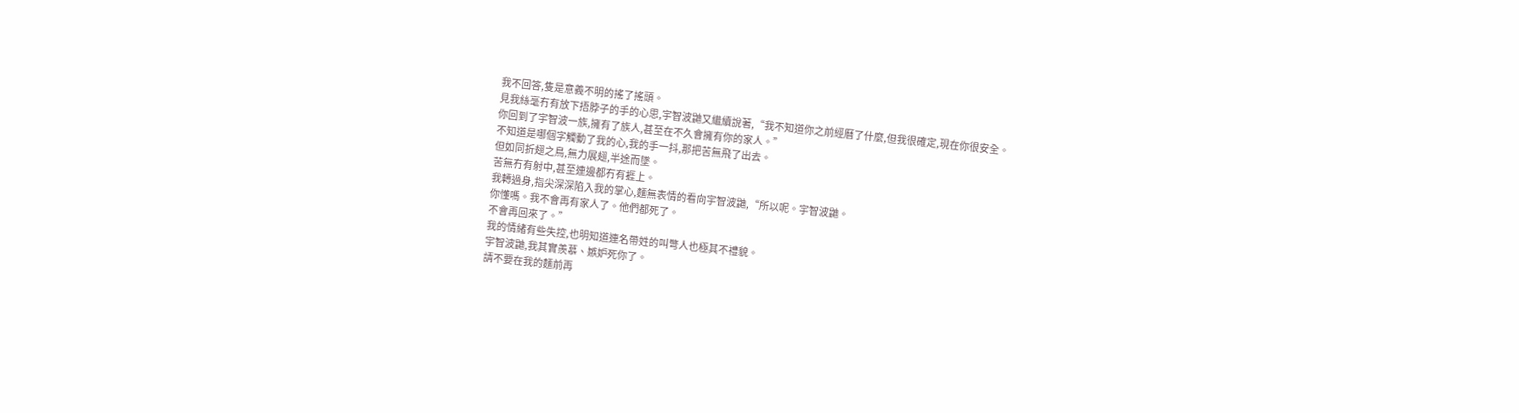我不回答,隻是意義不明的搖了搖頭。
見我絲毫冇有放下捂脖子的手的心思,宇智波鼬又繼續說著,“我不知道你之前經曆了什麼,但我很確定,現在你很安全。
你回到了宇智波一族,擁有了族人,甚至在不久會擁有你的家人。”
不知道是哪個字觸動了我的心,我的手一抖,那把苦無飛了出去。
但如同折翅之鳥,無力展翅,半途而墜。
苦無冇有射中,甚至連邊都冇有捱上。
我轉過身,指尖深深陷入我的掌心,麵無表情的看向宇智波鼬,“所以呢。宇智波鼬。
你懂嗎。我不會再有家人了。他們都死了。
不會再回來了。”
我的情緒有些失控,也明知道連名帶姓的叫彆人也極其不禮貌。
宇智波鼬,我其實羨慕、嫉妒死你了。
請不要在我的麵前再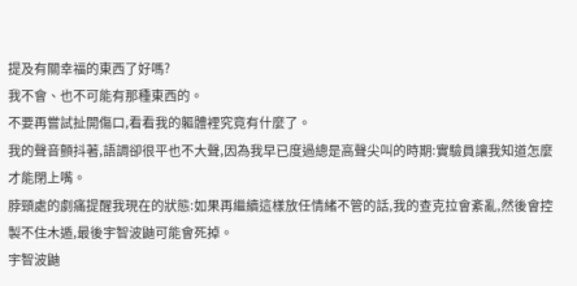提及有關幸福的東西了好嗎?
我不會、也不可能有那種東西的。
不要再嘗試扯開傷口,看看我的軀體裡究竟有什麼了。
我的聲音顫抖著,語調卻很平也不大聲,因為我早已度過總是高聲尖叫的時期:實驗員讓我知道怎麼才能閉上嘴。
脖頸處的劇痛提醒我現在的狀態:如果再繼續這樣放任情緒不管的話,我的查克拉會紊亂,然後會控製不住木遁,最後宇智波鼬可能會死掉。
宇智波鼬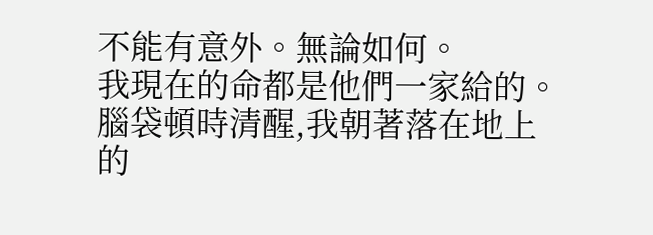不能有意外。無論如何。
我現在的命都是他們一家給的。
腦袋頓時清醒,我朝著落在地上的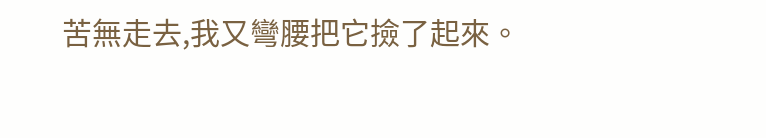苦無走去,我又彎腰把它撿了起來。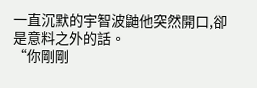一直沉默的宇智波鼬他突然開口,卻是意料之外的話。
“你剛剛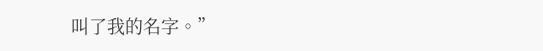叫了我的名字。”